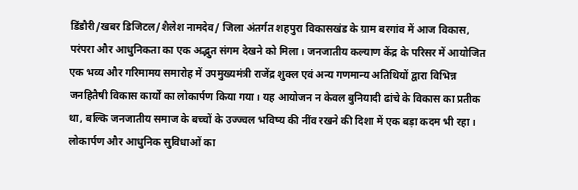डिंडौरी/खबर डिजिटल/शैलेश नामदेव/ जिला अंतर्गत शहपुरा विकासखंड के ग्राम बरगांव में आज विकास, परंपरा और आधुनिकता का एक अद्भुत संगम देखने को मिला। जनजातीय कल्याण केंद्र के परिसर में आयोजित एक भव्य और गरिमामय समारोह में उपमुख्यमंत्री राजेंद्र शुक्ल एवं अन्य गणमान्य अतिथियों द्वारा विभिन्न जनहितैषी विकास कार्यों का लोकार्पण किया गया। यह आयोजन न केवल बुनियादी ढांचे के विकास का प्रतीक था, बल्कि जनजातीय समाज के बच्चों के उज्ज्वल भविष्य की नींव रखने की दिशा में एक बड़ा कदम भी रहा।
लोकार्पण और आधुनिक सुविधाओं का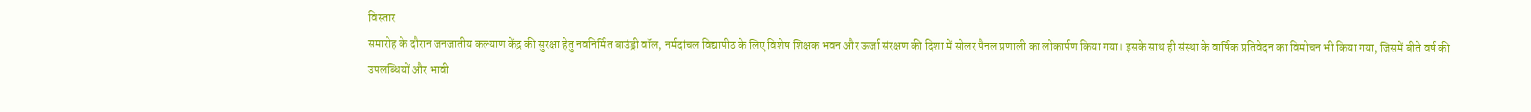विस्तार
समारोह के दौरान जनजातीय कल्याण केंद्र की सुरक्षा हेतु नवनिर्मित बाउंड्री वॉल, नर्मदांचल विद्यापीठ के लिए विशेष शिक्षक भवन और ऊर्जा संरक्षण की दिशा में सोलर पैनल प्रणाली का लोकार्पण किया गया। इसके साथ ही संस्था के वार्षिक प्रतिवेदन का विमोचन भी किया गया, जिसमें बीते वर्ष की उपलब्धियों और भावी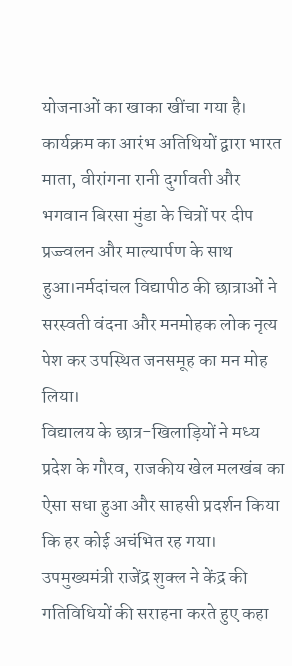योजनाओं का खाका खींचा गया है।
कार्यक्रम का आरंभ अतिथियों द्वारा भारत माता, वीरांगना रानी दुर्गावती और भगवान बिरसा मुंडा के चित्रों पर दीप प्रज्ज्वलन और माल्यार्पण के साथ हुआ।नर्मदांचल विद्यापीठ की छात्राओं ने सरस्वती वंदना और मनमोहक लोक नृत्य पेश कर उपस्थित जनसमूह का मन मोह लिया।
विद्यालय के छात्र-खिलाड़ियों ने मध्य प्रदेश के गौरव, राजकीय खेल मलखंब का ऐसा सधा हुआ और साहसी प्रदर्शन किया कि हर कोई अचंभित रह गया।
उपमुख्यमंत्री राजेंद्र शुक्ल ने केंद्र की गतिविधियों की सराहना करते हुए कहा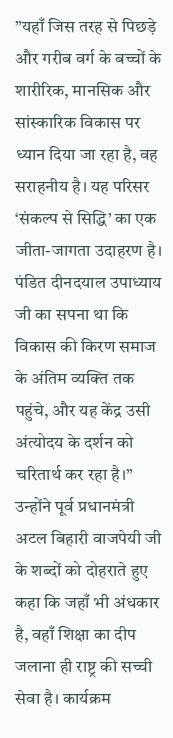”यहाँ जिस तरह से पिछड़े और गरीब वर्ग के बच्चों के शारीरिक, मानसिक और सांस्कारिक विकास पर ध्यान दिया जा रहा है, वह सराहनीय है। यह परिसर ‘संकल्प से सिद्धि’ का एक जीता-जागता उदाहरण है। पंडित दीनदयाल उपाध्याय जी का सपना था कि विकास की किरण समाज के अंतिम व्यक्ति तक पहुंचे, और यह केंद्र उसी अंत्योदय के दर्शन को चरितार्थ कर रहा है।”
उन्होंने पूर्व प्रधानमंत्री अटल बिहारी वाजपेयी जी के शब्दों को दोहराते हुए कहा कि जहाँ भी अंधकार है, वहाँ शिक्षा का दीप जलाना ही राष्ट्र की सच्ची सेवा है। कार्यक्रम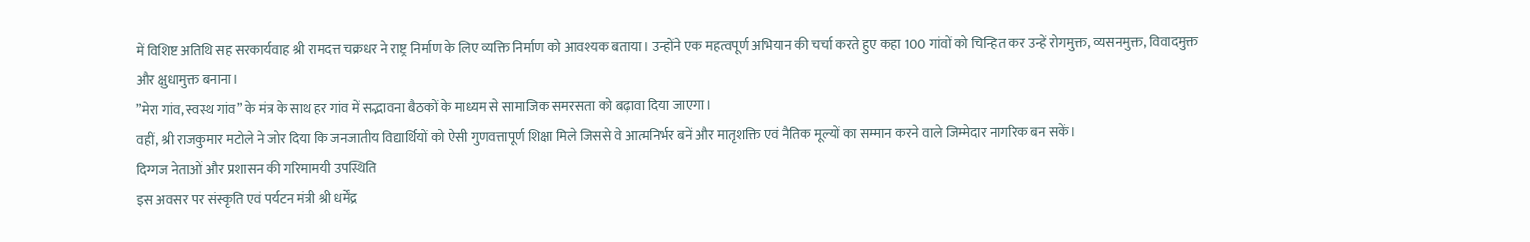में विशिष्ट अतिथि सह सरकार्यवाह श्री रामदत्त चक्रधर ने राष्ट्र निर्माण के लिए व्यक्ति निर्माण को आवश्यक बताया। उन्होंने एक महत्वपूर्ण अभियान की चर्चा करते हुए कहा 100 गांवों को चिन्हित कर उन्हें रोगमुक्त, व्यसनमुक्त, विवादमुक्त और क्षुधामुक्त बनाना।
”मेरा गांव, स्वस्थ गांव” के मंत्र के साथ हर गांव में सद्भावना बैठकों के माध्यम से सामाजिक समरसता को बढ़ावा दिया जाएगा।
वहीं, श्री राजकुमार मटोले ने जोर दिया कि जनजातीय विद्यार्थियों को ऐसी गुणवत्तापूर्ण शिक्षा मिले जिससे वे आत्मनिर्भर बनें और मातृशक्ति एवं नैतिक मूल्यों का सम्मान करने वाले जिम्मेदार नागरिक बन सकें।
दिग्गज नेताओं और प्रशासन की गरिमामयी उपस्थिति
इस अवसर पर संस्कृति एवं पर्यटन मंत्री श्री धर्मेंद्र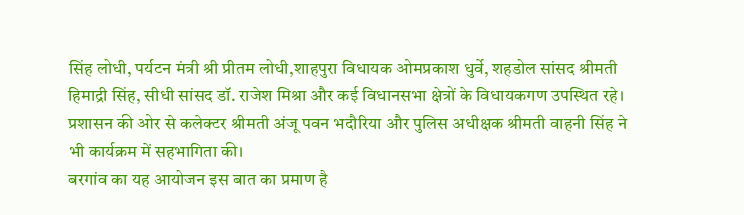सिंह लोधी, पर्यटन मंत्री श्री प्रीतम लोधी,शाहपुरा विधायक ओमप्रकाश धुर्वे, शहडोल सांसद श्रीमती हिमाद्री सिंह, सीधी सांसद डॉ. राजेश मिश्रा और कई विधानसभा क्षेत्रों के विधायकगण उपस्थित रहे। प्रशासन की ओर से कलेक्टर श्रीमती अंजू पवन भदौरिया और पुलिस अधीक्षक श्रीमती वाहनी सिंह ने भी कार्यक्रम में सहभागिता की।
बरगांव का यह आयोजन इस बात का प्रमाण है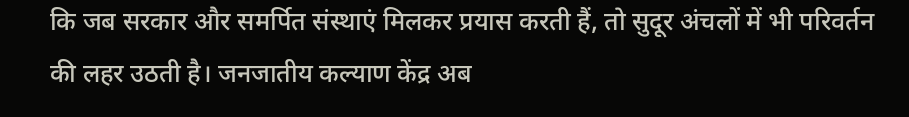कि जब सरकार और समर्पित संस्थाएं मिलकर प्रयास करती हैं, तो सुदूर अंचलों में भी परिवर्तन की लहर उठती है। जनजातीय कल्याण केंद्र अब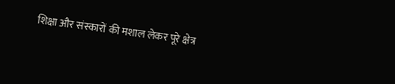शिक्षा और संस्कारों की मशाल लेकर पूरे क्षेत्र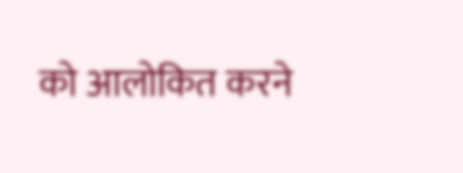को आलोकित करने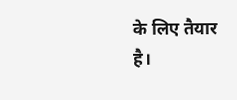के लिए तैयार है।